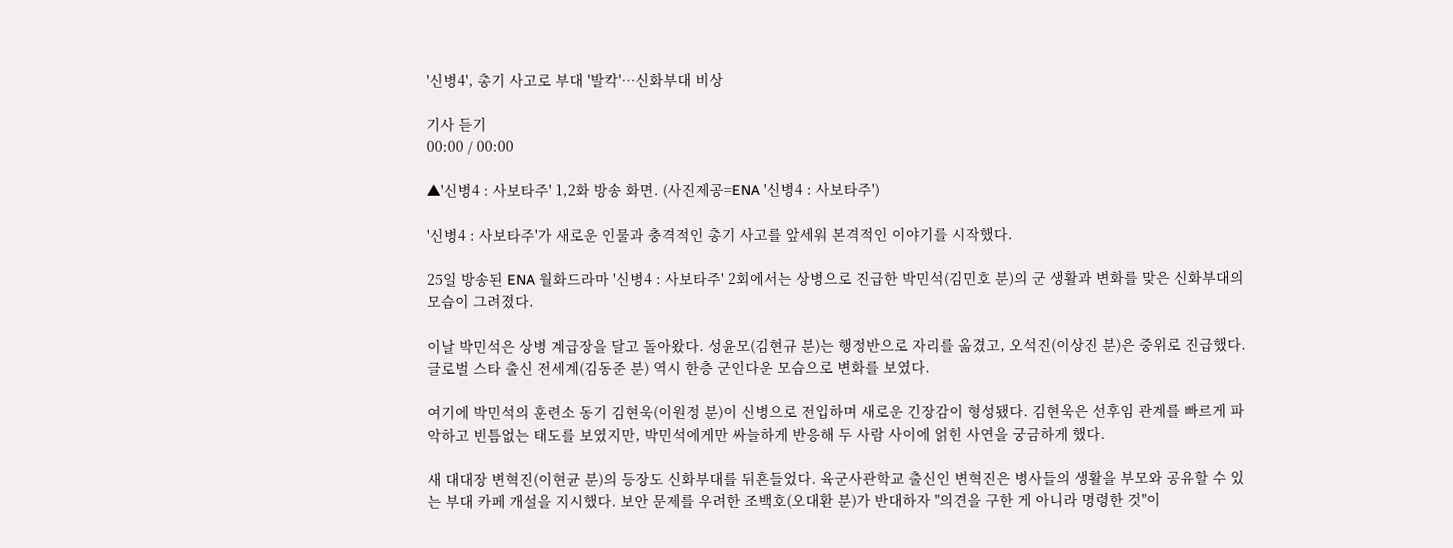'신병4', 총기 사고로 부대 '발칵'⋯신화부대 비상

기사 듣기
00:00 / 00:00

▲'신병4 : 사보타주' 1,2화 방송 화면. (사진제공=ENA '신병4 : 사보타주')

'신병4 : 사보타주'가 새로운 인물과 충격적인 총기 사고를 앞세워 본격적인 이야기를 시작했다.

25일 방송된 ENA 월화드라마 '신병4 : 사보타주' 2회에서는 상병으로 진급한 박민석(김민호 분)의 군 생활과 변화를 맞은 신화부대의 모습이 그려졌다.

이날 박민석은 상병 계급장을 달고 돌아왔다. 성윤모(김현규 분)는 행정반으로 자리를 옮겼고, 오석진(이상진 분)은 중위로 진급했다. 글로벌 스타 출신 전세계(김동준 분) 역시 한층 군인다운 모습으로 변화를 보였다.

여기에 박민석의 훈련소 동기 김현욱(이원정 분)이 신병으로 전입하며 새로운 긴장감이 형성됐다. 김현욱은 선후임 관계를 빠르게 파악하고 빈틈없는 태도를 보였지만, 박민석에게만 싸늘하게 반응해 두 사람 사이에 얽힌 사연을 궁금하게 했다.

새 대대장 변혁진(이현균 분)의 등장도 신화부대를 뒤흔들었다. 육군사관학교 출신인 변혁진은 병사들의 생활을 부모와 공유할 수 있는 부대 카페 개설을 지시했다. 보안 문제를 우려한 조백호(오대환 분)가 반대하자 "의견을 구한 게 아니라 명령한 것"이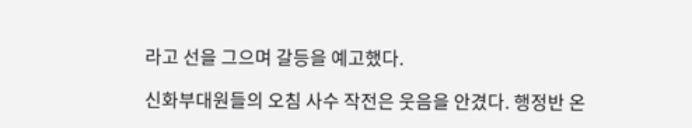라고 선을 그으며 갈등을 예고했다.

신화부대원들의 오침 사수 작전은 웃음을 안겼다. 행정반 온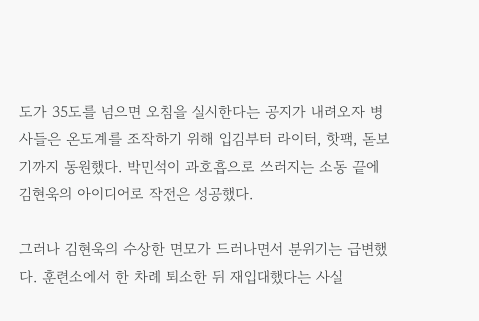도가 35도를 넘으면 오침을 실시한다는 공지가 내려오자 병사들은 온도계를 조작하기 위해 입김부터 라이터, 핫팩, 돋보기까지 동원했다. 박민석이 과호흡으로 쓰러지는 소동 끝에 김현욱의 아이디어로 작전은 성공했다.

그러나 김현욱의 수상한 면모가 드러나면서 분위기는 급변했다. 훈련소에서 한 차례 퇴소한 뒤 재입대했다는 사실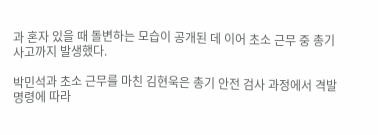과 혼자 있을 때 돌변하는 모습이 공개된 데 이어 초소 근무 중 총기 사고까지 발생했다.

박민석과 초소 근무를 마친 김현욱은 총기 안전 검사 과정에서 격발 명령에 따라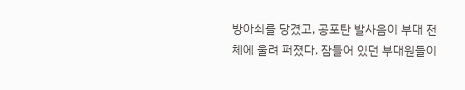방아쇠를 당겼고, 공포탄 발사음이 부대 전체에 울려 퍼졌다. 잠들어 있던 부대원들이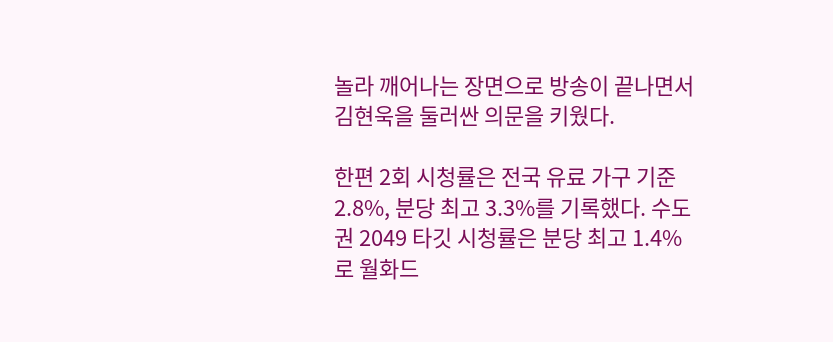놀라 깨어나는 장면으로 방송이 끝나면서 김현욱을 둘러싼 의문을 키웠다.

한편 2회 시청률은 전국 유료 가구 기준 2.8%, 분당 최고 3.3%를 기록했다. 수도권 2049 타깃 시청률은 분당 최고 1.4%로 월화드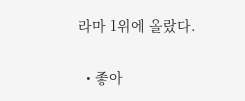라마 1위에 올랐다.

  • 좋아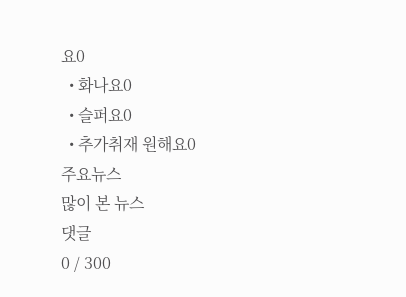요0
  • 화나요0
  • 슬퍼요0
  • 추가취재 원해요0
주요뉴스
많이 본 뉴스
댓글
0 / 300